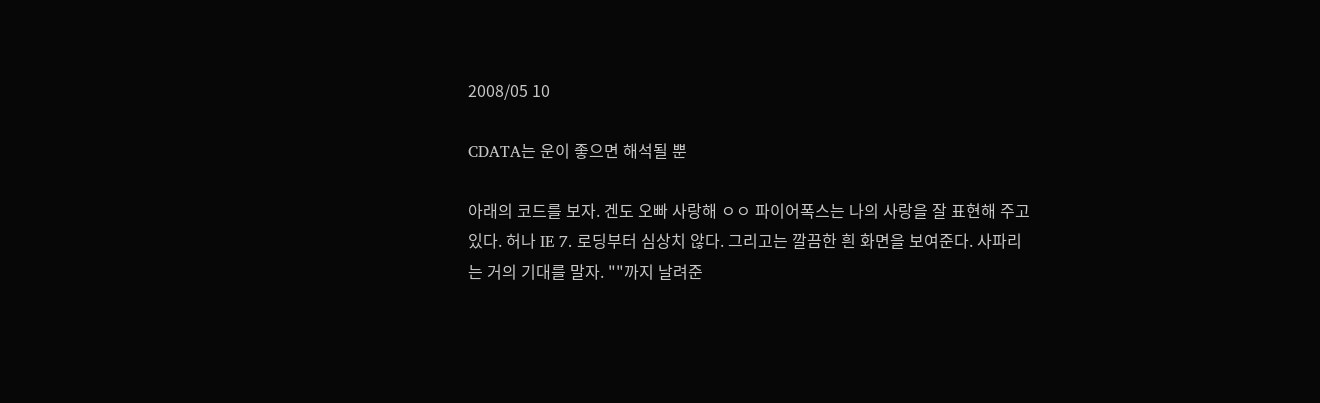2008/05 10

CDATA는 운이 좋으면 해석될 뿐

아래의 코드를 보자. 겐도 오빠 사랑해 ㅇㅇ 파이어폭스는 나의 사랑을 잘 표현해 주고 있다. 허나 IE 7. 로딩부터 심상치 않다. 그리고는 깔끔한 흰 화면을 보여준다. 사파리는 거의 기대를 말자. ""까지 날려준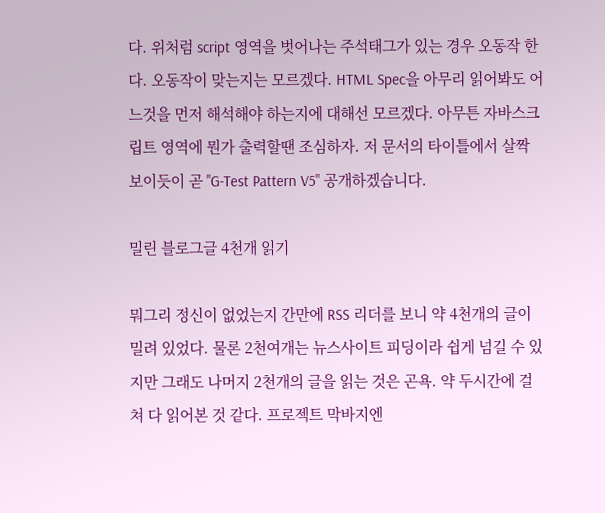다. 위처럼 script 영역을 벗어나는 주석태그가 있는 경우 오동작 한다. 오동작이 맞는지는 모르겠다. HTML Spec을 아무리 읽어봐도 어느것을 먼저 해석해야 하는지에 대해선 모르겠다. 아무튼 자바스크립트 영역에 뭔가 출력할땐 조심하자. 저 문서의 타이틀에서 살짝 보이듯이 곧 "G-Test Pattern V5" 공개하겠습니다.

밀린 블로그글 4천개 읽기

뭐그리 정신이 없었는지 간만에 RSS 리더를 보니 약 4천개의 글이 밀려 있었다. 물론 2천여개는 뉴스사이트 피딩이라 쉽게 넘길 수 있지만 그래도 나머지 2천개의 글을 읽는 것은 곤욕. 약 두시간에 걸쳐 다 읽어본 것 같다. 프로젝트 막바지엔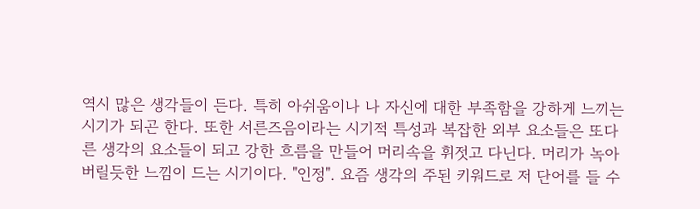역시 많은 생각들이 든다. 특히 아쉬움이나 나 자신에 대한 부족함을 강하게 느끼는 시기가 되곤 한다. 또한 서른즈음이라는 시기적 특성과 복잡한 외부 요소들은 또다른 생각의 요소들이 되고 강한 흐름을 만들어 머리속을 휘젓고 다닌다. 머리가 녹아버릴듯한 느낌이 드는 시기이다. "인정". 요즘 생각의 주된 키워드로 저 단어를 들 수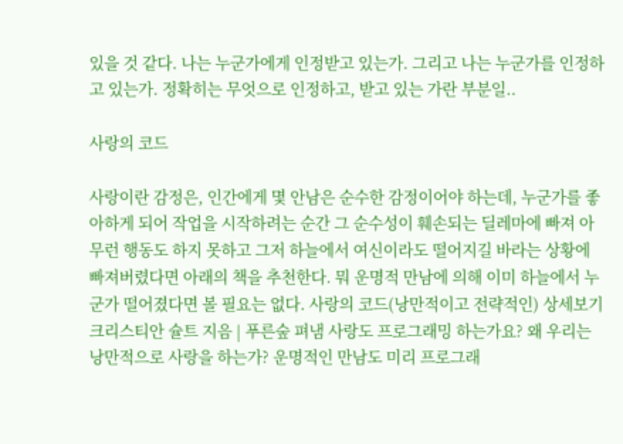있을 것 같다. 나는 누군가에게 인정받고 있는가. 그리고 나는 누군가를 인정하고 있는가. 정확히는 무엇으로 인정하고, 받고 있는 가란 부분일..

사랑의 코드

사랑이란 감정은, 인간에게 몇 안남은 순수한 감정이어야 하는데, 누군가를 좋아하게 되어 작업을 시작하려는 순간 그 순수성이 훼손되는 딜레마에 빠져 아무런 행동도 하지 못하고 그저 하늘에서 여신이라도 떨어지길 바라는 상황에 빠져버렸다면 아래의 책을 추천한다. 뭐 운명적 만남에 의해 이미 하늘에서 누군가 떨어졌다면 볼 필요는 없다. 사랑의 코드(낭만적이고 전략적인) 상세보기 크리스티안 슐트 지음 | 푸른숲 펴냄 사랑도 프로그래밍 하는가요? 왜 우리는 낭만적으로 사랑을 하는가? 운명적인 만남도 미리 프로그래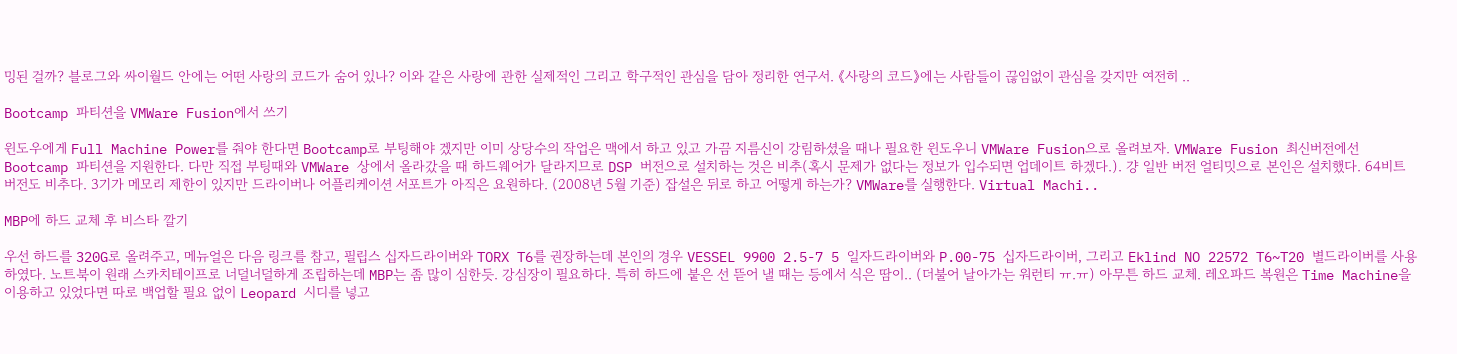밍된 걸까? 블로그와 싸이월드 안에는 어떤 사랑의 코드가 숨어 있나? 이와 같은 사랑에 관한 실제적인 그리고 학구적인 관심을 담아 정리한 연구서. 《사랑의 코드》에는 사람들이 끊임없이 관심을 갖지만 여전히 ..

Bootcamp 파티션을 VMWare Fusion에서 쓰기

윈도우에게 Full Machine Power를 줘야 한다면 Bootcamp로 부팅해야 겠지만 이미 상당수의 작업은 맥에서 하고 있고 가끔 지름신이 강림하셨을 때나 필요한 윈도우니 VMWare Fusion으로 올려보자. VMWare Fusion 최신버전에선 Bootcamp 파티션을 지원한다. 다만 직접 부팅때와 VMWare 상에서 올라갔을 때 하드웨어가 달라지므로 DSP 버전으로 설치하는 것은 비추(혹시 문제가 없다는 정보가 입수되면 업데이트 하겠다.). 걍 일반 버전 얼티밋으로 본인은 설치했다. 64비트 버전도 비추다. 3기가 메모리 제한이 있지만 드라이버나 어플리케이션 서포트가 아직은 요원하다. (2008년 5월 기준) 잡설은 뒤로 하고 어떻게 하는가? VMWare를 실행한다. Virtual Machi..

MBP에 하드 교체 후 비스타 깔기

우선 하드를 320G로 올려주고, 메뉴얼은 다음 링크를 참고, 필립스 십자드라이버와 TORX T6를 권장하는데 본인의 경우 VESSEL 9900 2.5-7 5 일자드라이버와 P.00-75 십자드라이버, 그리고 Eklind NO 22572 T6~T20 별드라이버를 사용하였다. 노트북이 원래 스카치테이프로 너덜너덜하게 조립하는데 MBP는 좀 많이 심한듯. 강심장이 필요하다. 특히 하드에 붙은 선 뜯어 낼 때는 등에서 식은 땀이.. (더불어 날아가는 워런티 ㅠ.ㅠ) 아무튼 하드 교체. 레오파드 복원은 Time Machine을 이용하고 있었다면 따로 백업할 필요 없이 Leopard 시디를 넣고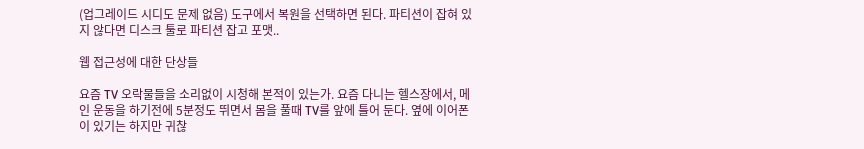(업그레이드 시디도 문제 없음) 도구에서 복원을 선택하면 된다. 파티션이 잡혀 있지 않다면 디스크 툴로 파티션 잡고 포맷..

웹 접근성에 대한 단상들

요즘 TV 오락물들을 소리없이 시청해 본적이 있는가. 요즘 다니는 헬스장에서, 메인 운동을 하기전에 5분정도 뛰면서 몸을 풀때 TV를 앞에 틀어 둔다. 옆에 이어폰이 있기는 하지만 귀찮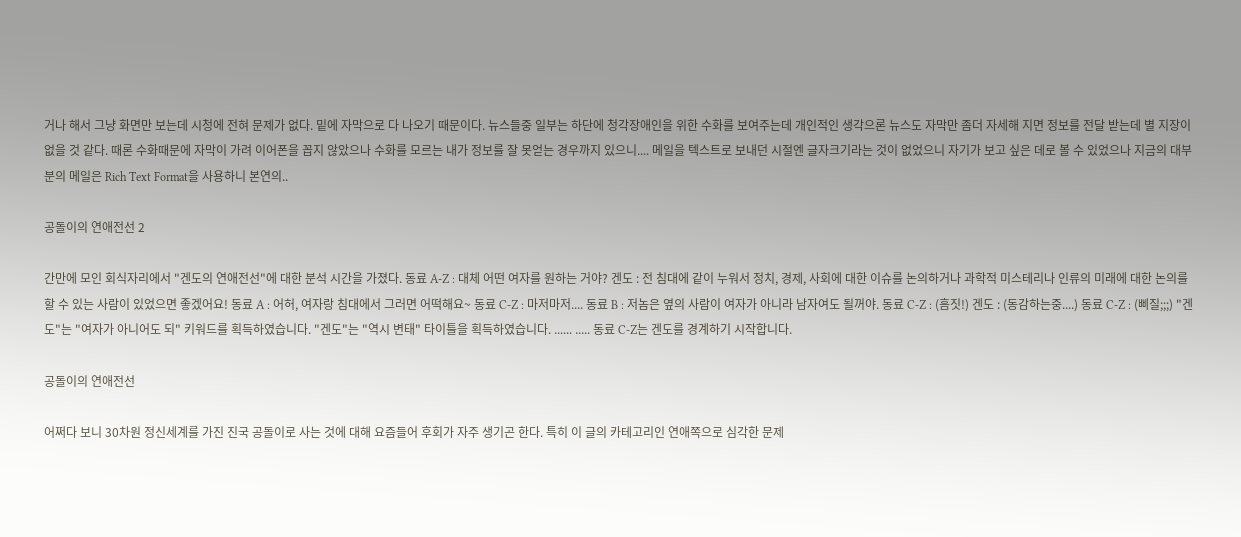거나 해서 그냥 화면만 보는데 시청에 전혀 문제가 없다. 밑에 자막으로 다 나오기 때문이다. 뉴스들중 일부는 하단에 청각장애인을 위한 수화를 보여주는데 개인적인 생각으론 뉴스도 자막만 좀더 자세해 지면 정보를 전달 받는데 별 지장이 없을 것 같다. 때론 수화때문에 자막이 가려 이어폰을 꼽지 않았으나 수화를 모르는 내가 정보를 잘 못얻는 경우까지 있으니.... 메일을 텍스트로 보내던 시절엔 글자크기라는 것이 없었으니 자기가 보고 싶은 데로 볼 수 있었으나 지금의 대부분의 메일은 Rich Text Format을 사용하니 본연의..

공돌이의 연애전선 2

간만에 모인 회식자리에서 "겐도의 연애전선"에 대한 분석 시간을 가졌다. 동료 A-Z : 대체 어떤 여자를 원하는 거야? 겐도 : 전 침대에 같이 누워서 정치, 경제, 사회에 대한 이슈를 논의하거나 과학적 미스테리나 인류의 미래에 대한 논의를 할 수 있는 사람이 있었으면 좋겠어요! 동료 A : 어허, 여자랑 침대에서 그러면 어떡해요~ 동료 C-Z : 마저마저.... 동료 B : 저놈은 옆의 사람이 여자가 아니라 남자여도 될꺼야. 동료 C-Z : (흠짓!) 겐도 : (동감하는중....) 동료 C-Z : (삐질;;;) "겐도"는 "여자가 아니어도 되" 키워드를 획득하였습니다. "겐도"는 "역시 변태" 타이틀을 획득하였습니다. ...... ..... 동료 C-Z는 겐도를 경계하기 시작합니다.

공돌이의 연애전선

어쩌다 보니 30차원 정신세계를 가진 진국 공돌이로 사는 것에 대해 요즘들어 후회가 자주 생기곤 한다. 특히 이 글의 카테고리인 연애쪽으로 심각한 문제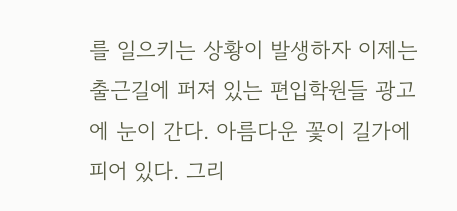를 일으키는 상황이 발생하자 이제는 출근길에 퍼져 있는 편입학원들 광고에 눈이 간다. 아름다운 꽃이 길가에 피어 있다. 그리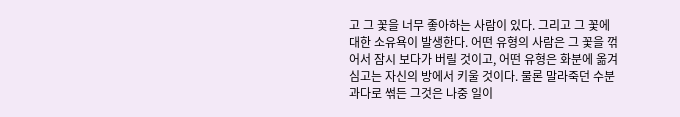고 그 꽃을 너무 좋아하는 사람이 있다. 그리고 그 꽃에 대한 소유욕이 발생한다. 어떤 유형의 사람은 그 꽃을 꺾어서 잠시 보다가 버릴 것이고, 어떤 유형은 화분에 옮겨 심고는 자신의 방에서 키울 것이다. 물론 말라죽던 수분과다로 썪든 그것은 나중 일이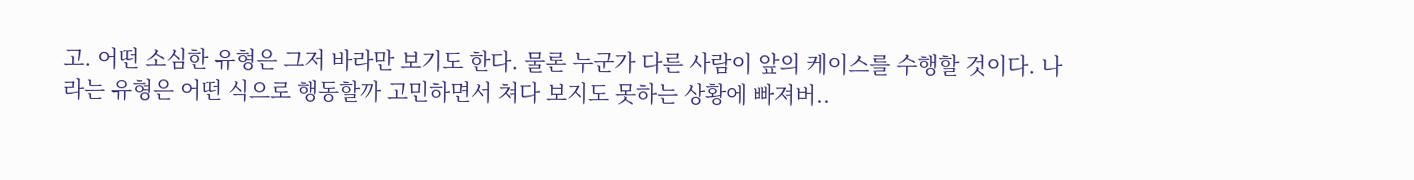고. 어떤 소심한 유형은 그저 바라만 보기도 한다. 물론 누군가 다른 사람이 앞의 케이스를 수행할 것이다. 나라는 유형은 어떤 식으로 행동할까 고민하면서 쳐다 보지도 못하는 상황에 빠져버..